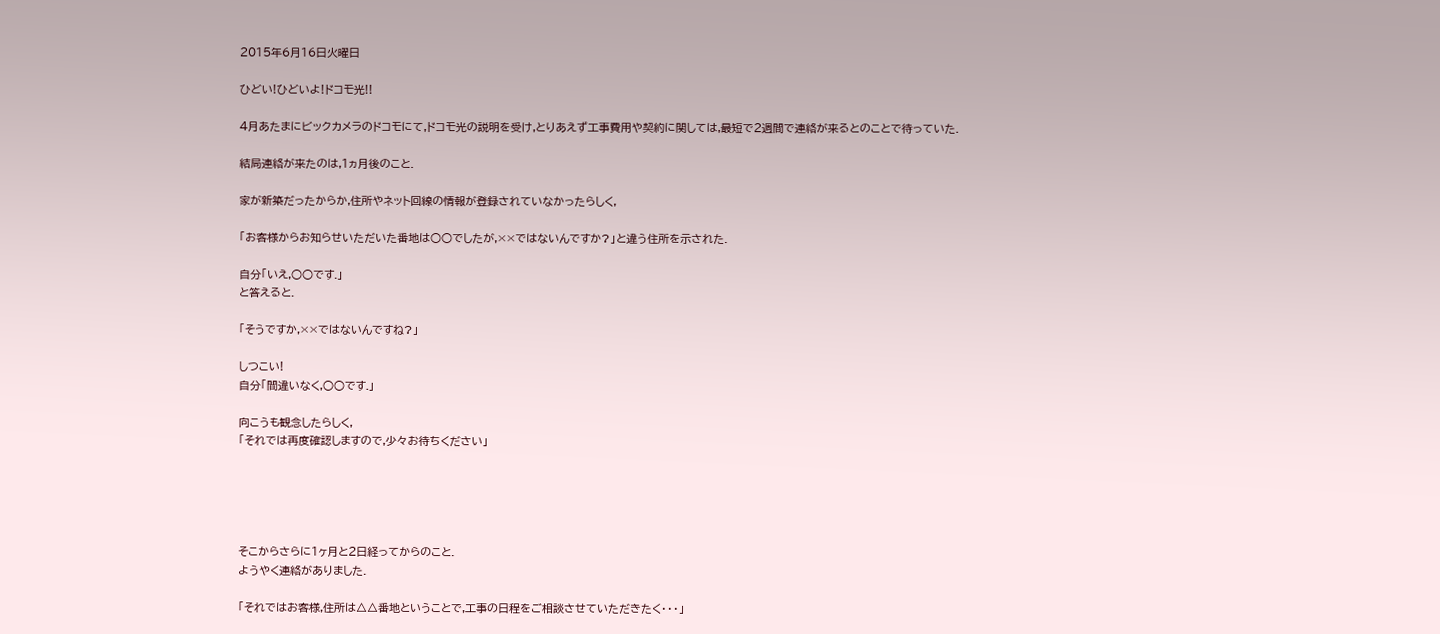2015年6月16日火曜日

ひどい!ひどいよ!ドコモ光!!

4月あたまにビックカメラのドコモにて,ドコモ光の説明を受け,とりあえず工事費用や契約に関しては,最短で2週間で連絡が来るとのことで待っていた.

結局連絡が来たのは,1ヵ月後のこと.

家が新築だったからか,住所やネット回線の情報が登録されていなかったらしく,

「お客様からお知らせいただいた番地は○○でしたが,××ではないんですか?」と違う住所を示された.

自分「いえ,○○です.」
と答えると.

「そうですか,××ではないんですね?」

しつこい!
自分「間違いなく,○○です.」

向こうも観念したらしく,
「それでは再度確認しますので,少々お待ちください」





そこからさらに1ヶ月と2日経ってからのこと.
ようやく連絡がありました.

「それではお客様,住所は△△番地ということで,工事の日程をご相談させていただきたく・・・」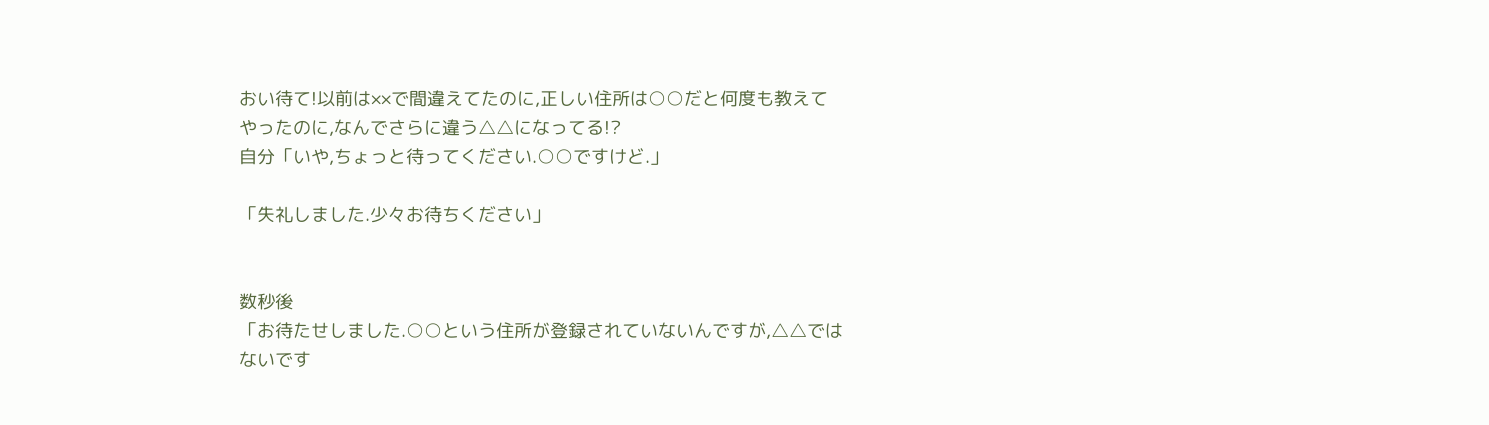おい待て!以前は××で間違えてたのに,正しい住所は○○だと何度も教えてやったのに,なんでさらに違う△△になってる!?
自分「いや,ちょっと待ってください.○○ですけど.」

「失礼しました.少々お待ちください」


数秒後
「お待たせしました.○○という住所が登録されていないんですが,△△ではないです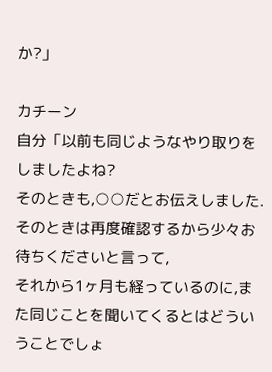か?」

カチーン
自分「以前も同じようなやり取りをしましたよね?
そのときも,○○だとお伝えしました.
そのときは再度確認するから少々お待ちくださいと言って,
それから1ヶ月も経っているのに,また同じことを聞いてくるとはどういうことでしょ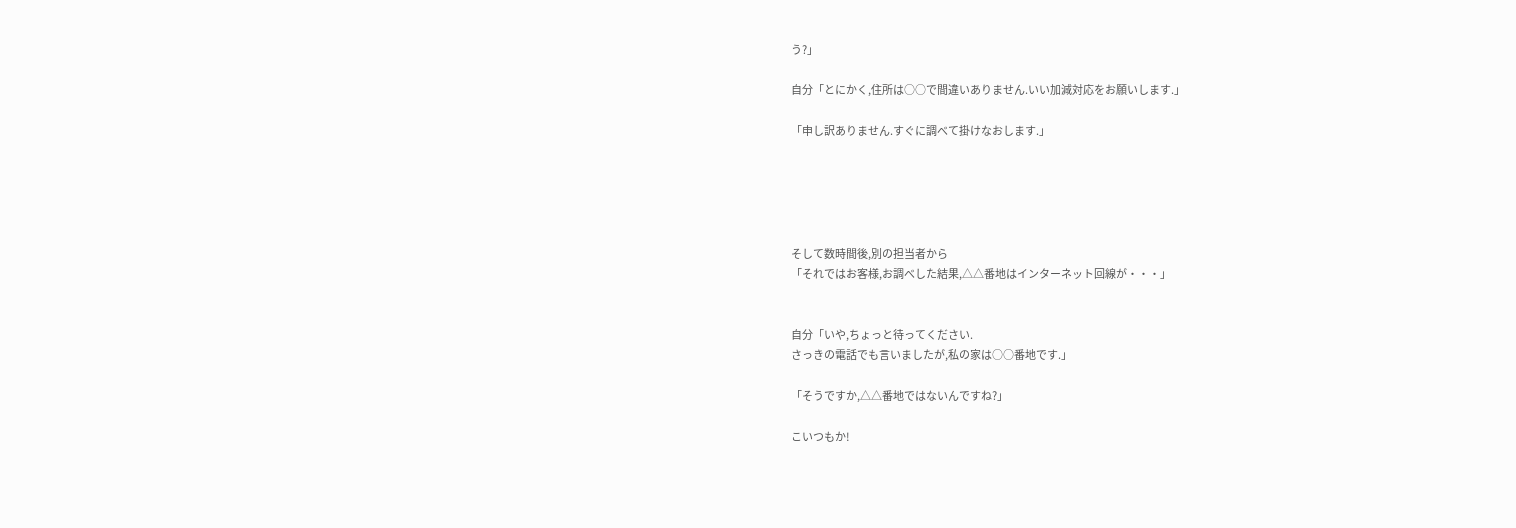う?」

自分「とにかく,住所は○○で間違いありません.いい加減対応をお願いします.」

「申し訳ありません.すぐに調べて掛けなおします.」





そして数時間後,別の担当者から
「それではお客様,お調べした結果,△△番地はインターネット回線が・・・」


自分「いや,ちょっと待ってください.
さっきの電話でも言いましたが,私の家は○○番地です.」

「そうですか,△△番地ではないんですね?」

こいつもか!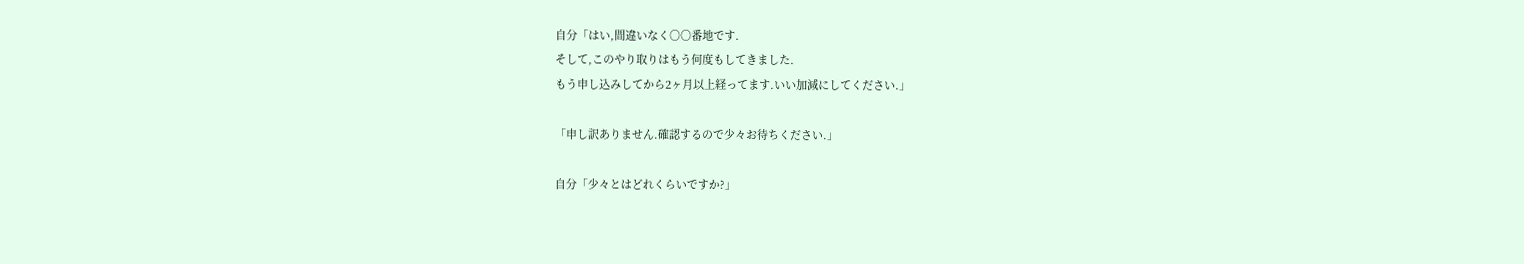自分「はい,間違いなく○○番地です.
そして,このやり取りはもう何度もしてきました.
もう申し込みしてから2ヶ月以上経ってます.いい加減にしてください.」

「申し訳ありません.確認するので少々お待ちください.」

自分「少々とはどれくらいですか?」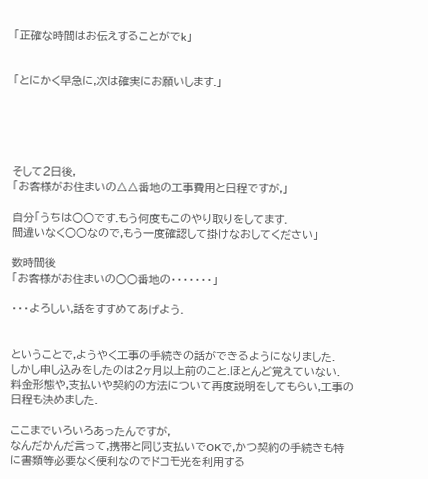「正確な時間はお伝えすることがでk」


「とにかく早急に,次は確実にお願いします.」





そして2日後,
「お客様がお住まいの△△番地の工事費用と日程ですが,」

自分「うちは○○です.もう何度もこのやり取りをしてます.
間違いなく○○なので,もう一度確認して掛けなおしてください」

数時間後
「お客様がお住まいの○○番地の・・・・・・・」

・・・よろしい,話をすすめてあげよう.


ということで,ようやく工事の手続きの話ができるようになりました.
しかし申し込みをしたのは2ヶ月以上前のこと.ほとんど覚えていない.
料金形態や,支払いや契約の方法について再度説明をしてもらい,工事の日程も決めました.

ここまでいろいろあったんですが,
なんだかんだ言って,携帯と同じ支払いでOKで,かつ契約の手続きも特に書類等必要なく便利なのでドコモ光を利用する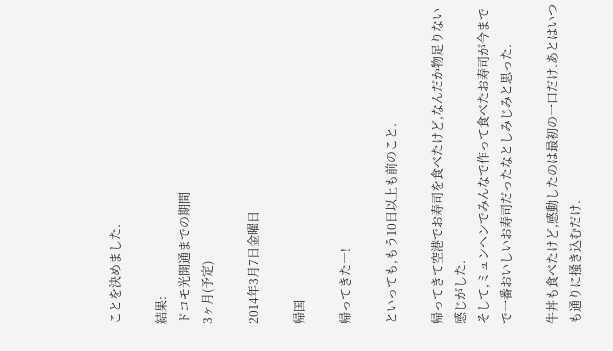ことを決めました.

結果:
ドコモ光開通までの期間
3ヶ月(予定)

2014年3月7日金曜日

帰国

帰ってきた―!

といっても,もう10日以上も前のこと.

帰ってきて空港でお寿司を食べたけど,なんだか物足りない感じがした.
そして,ミュンヘンでみんなで作って食べたお寿司が今までで一番おいしいお寿司だったなとしみじみと思った.

牛丼も食べたけど,感動したのは最初の一口だけ.あとはいつも通りに掻き込むだけ.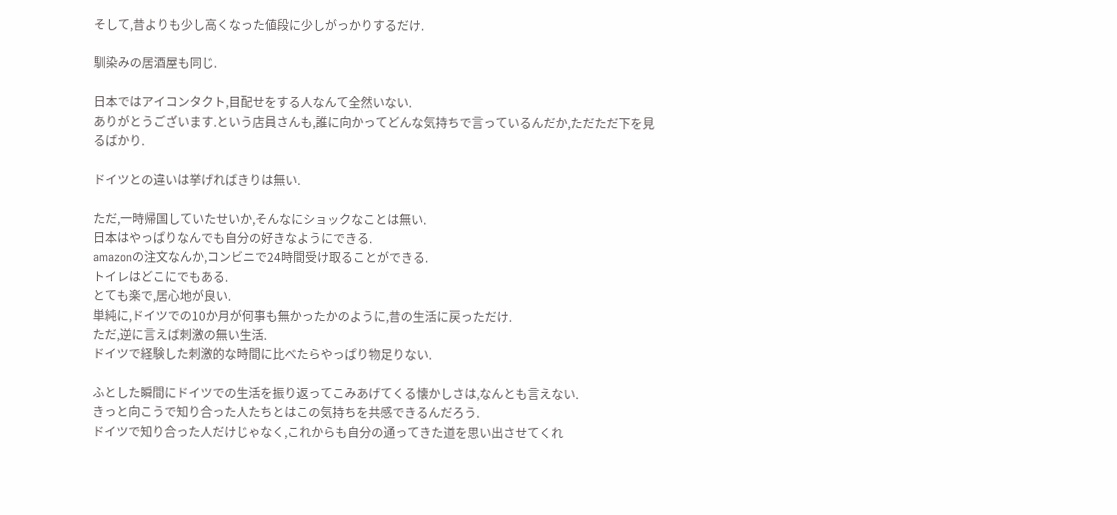そして,昔よりも少し高くなった値段に少しがっかりするだけ.

馴染みの居酒屋も同じ.

日本ではアイコンタクト,目配せをする人なんて全然いない.
ありがとうございます.という店員さんも,誰に向かってどんな気持ちで言っているんだか,ただただ下を見るばかり.

ドイツとの違いは挙げればきりは無い.

ただ,一時帰国していたせいか,そんなにショックなことは無い.
日本はやっぱりなんでも自分の好きなようにできる.
amazonの注文なんか,コンビニで24時間受け取ることができる.
トイレはどこにでもある.
とても楽で,居心地が良い.
単純に,ドイツでの10か月が何事も無かったかのように,昔の生活に戻っただけ.
ただ,逆に言えば刺激の無い生活.
ドイツで経験した刺激的な時間に比べたらやっぱり物足りない.

ふとした瞬間にドイツでの生活を振り返ってこみあげてくる懐かしさは,なんとも言えない.
きっと向こうで知り合った人たちとはこの気持ちを共感できるんだろう.
ドイツで知り合った人だけじゃなく,これからも自分の通ってきた道を思い出させてくれ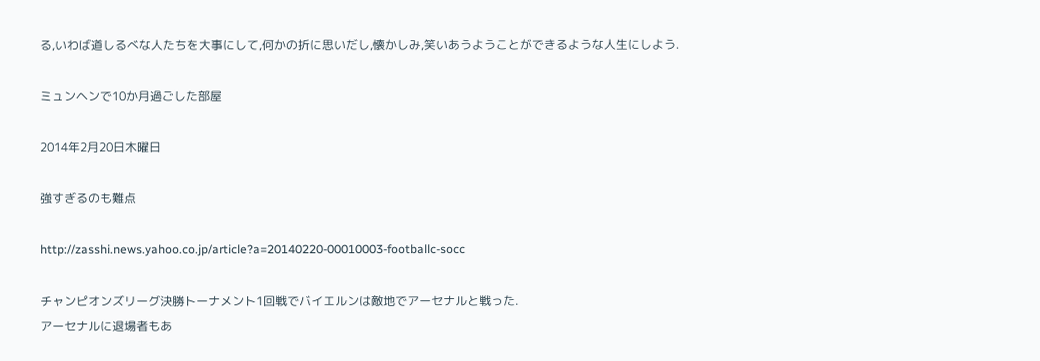る,いわば道しるべな人たちを大事にして,何かの折に思いだし,懐かしみ,笑いあうようことができるような人生にしよう.

ミュンヘンで10か月過ごした部屋

2014年2月20日木曜日

強すぎるのも難点

http://zasshi.news.yahoo.co.jp/article?a=20140220-00010003-footballc-socc

チャンピオンズリーグ決勝トーナメント1回戦でバイエルンは敵地でアーセナルと戦った.
アーセナルに退場者もあ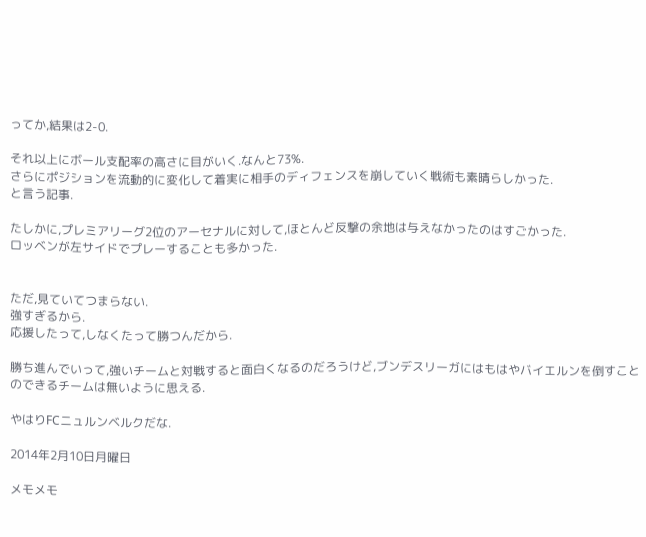ってか,結果は2-0.

それ以上にボール支配率の高さに目がいく.なんと73%.
さらにポジションを流動的に変化して着実に相手のディフェンスを崩していく戦術も素晴らしかった.
と言う記事.

たしかに,プレミアリーグ2位のアーセナルに対して,ほとんど反撃の余地は与えなかったのはすごかった.
ロッベンが左サイドでプレーすることも多かった.


ただ,見ていてつまらない.
強すぎるから.
応援したって,しなくたって勝つんだから.

勝ち進んでいって,強いチームと対戦すると面白くなるのだろうけど,ブンデスリーガにはもはやバイエルンを倒すことのできるチームは無いように思える.

やはりFCニュルンベルクだな.

2014年2月10日月曜日

メモメモ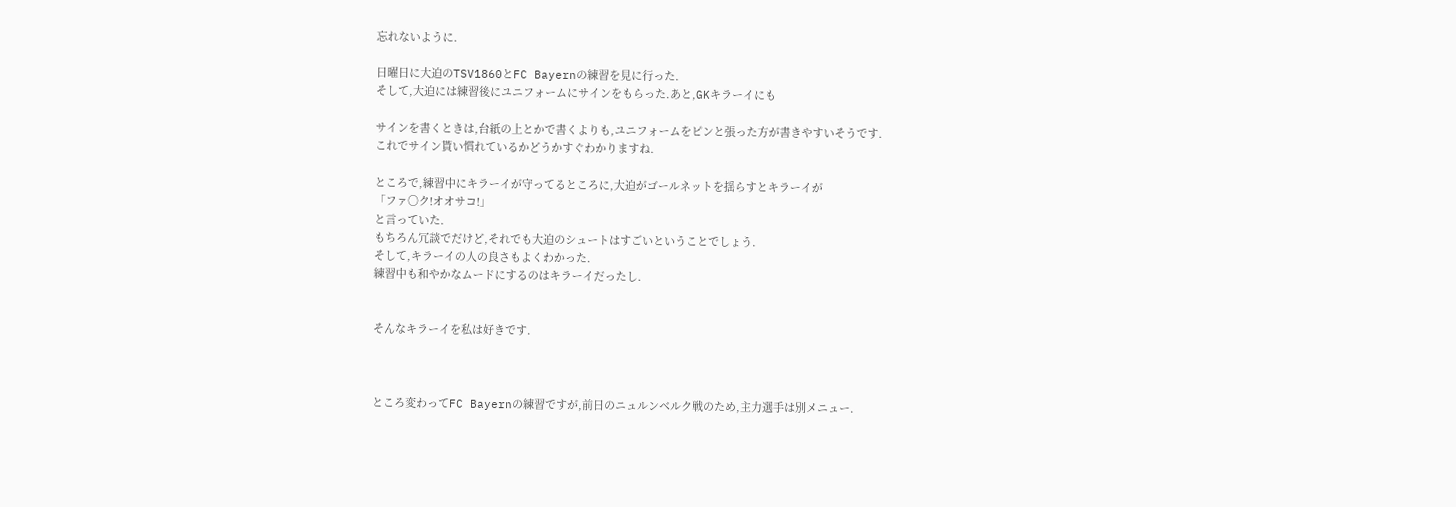忘れないように.

日曜日に大迫のTSV1860とFC Bayernの練習を見に行った.
そして,大迫には練習後にユニフォームにサインをもらった.あと,GKキラーイにも

サインを書くときは,台紙の上とかで書くよりも,ユニフォームをピンと張った方が書きやすいそうです.
これでサイン貰い慣れているかどうかすぐわかりますね.

ところで,練習中にキラーイが守ってるところに,大迫がゴールネットを揺らすとキラーイが
「ファ〇ク!オオサコ!」
と言っていた.
もちろん冗談でだけど,それでも大迫のシュートはすごいということでしょう.
そして,キラーイの人の良さもよくわかった.
練習中も和やかなムードにするのはキラーイだったし.


そんなキラーイを私は好きです.



ところ変わってFC Bayernの練習ですが,前日のニュルンベルク戦のため,主力選手は別メニュー.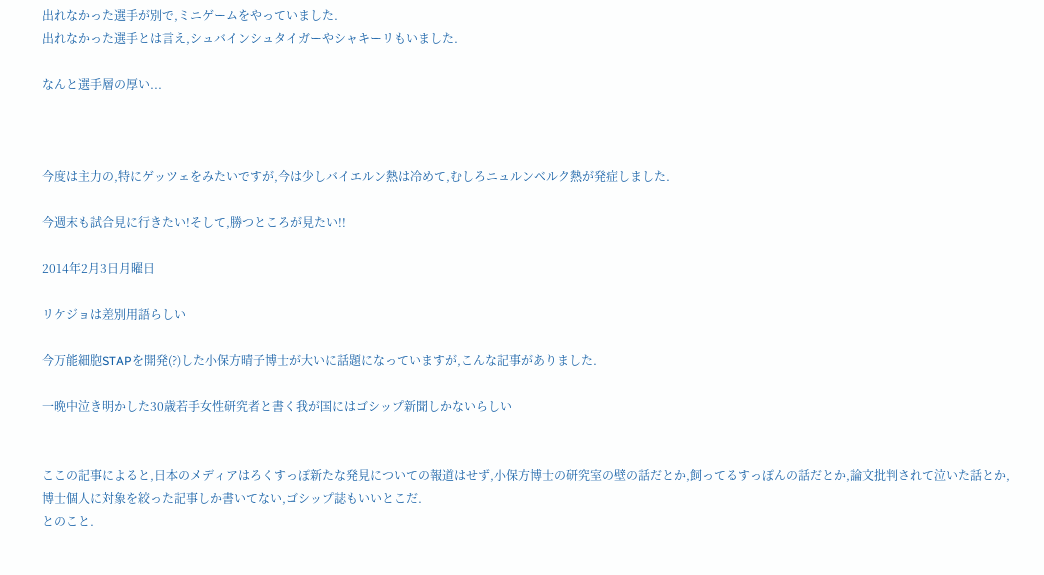出れなかった選手が別で,ミニゲームをやっていました.
出れなかった選手とは言え,シュバインシュタイガーやシャキーリもいました.

なんと選手層の厚い...



今度は主力の,特にゲッツェをみたいですが,今は少しバイエルン熱は冷めて,むしろニュルンベルク熱が発症しました.

今週末も試合見に行きたい!そして,勝つところが見たい!!

2014年2月3日月曜日

リケジョは差別用語らしい

今万能細胞STAPを開発(?)した小保方晴子博士が大いに話題になっていますが,こんな記事がありました.

一晩中泣き明かした30歳若手女性研究者と書く我が国にはゴシップ新聞しかないらしい


ここの記事によると,日本のメディアはろくすっぽ新たな発見についての報道はせず,小保方博士の研究室の壁の話だとか,飼ってるすっぽんの話だとか,論文批判されて泣いた話とか,博士個人に対象を絞った記事しか書いてない,ゴシップ誌もいいとこだ.
とのこと.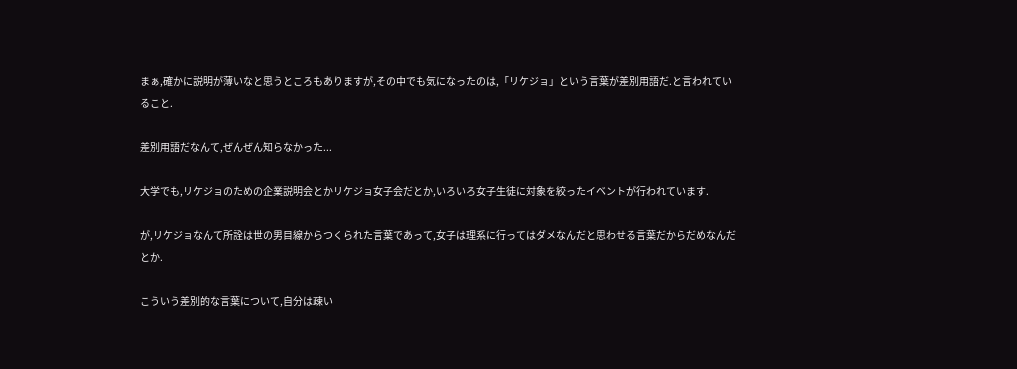まぁ,確かに説明が薄いなと思うところもありますが,その中でも気になったのは,「リケジョ」という言葉が差別用語だ.と言われていること.

差別用語だなんて,ぜんぜん知らなかった...

大学でも,リケジョのための企業説明会とかリケジョ女子会だとか,いろいろ女子生徒に対象を絞ったイベントが行われています.

が,リケジョなんて所詮は世の男目線からつくられた言葉であって,女子は理系に行ってはダメなんだと思わせる言葉だからだめなんだとか.

こういう差別的な言葉について,自分は疎い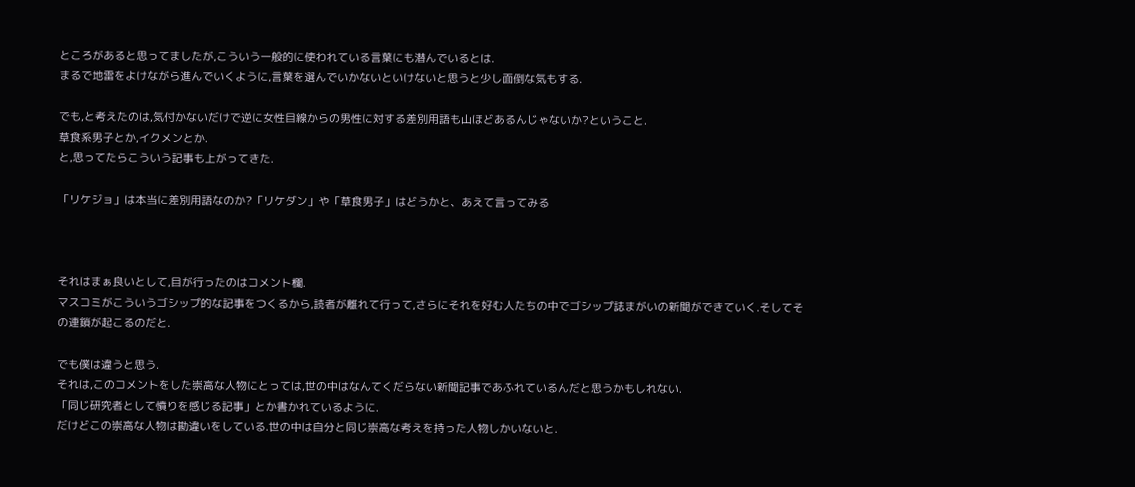ところがあると思ってましたが,こういう一般的に使われている言葉にも潜んでいるとは.
まるで地雷をよけながら進んでいくように,言葉を選んでいかないといけないと思うと少し面倒な気もする.

でも,と考えたのは,気付かないだけで逆に女性目線からの男性に対する差別用語も山ほどあるんじゃないか?ということ.
草食系男子とか,イクメンとか.
と,思ってたらこういう記事も上がってきた.

「リケジョ」は本当に差別用語なのか?「リケダン」や「草食男子」はどうかと、あえて言ってみる



それはまぁ良いとして,目が行ったのはコメント欄.
マスコミがこういうゴシップ的な記事をつくるから,読者が離れて行って,さらにそれを好む人たちの中でゴシップ誌まがいの新聞ができていく.そしてその連鎖が起こるのだと.

でも僕は違うと思う.
それは,このコメントをした崇高な人物にとっては,世の中はなんてくだらない新聞記事であふれているんだと思うかもしれない.
「同じ研究者として憤りを感じる記事」とか書かれているように.
だけどこの崇高な人物は勘違いをしている.世の中は自分と同じ崇高な考えを持った人物しかいないと.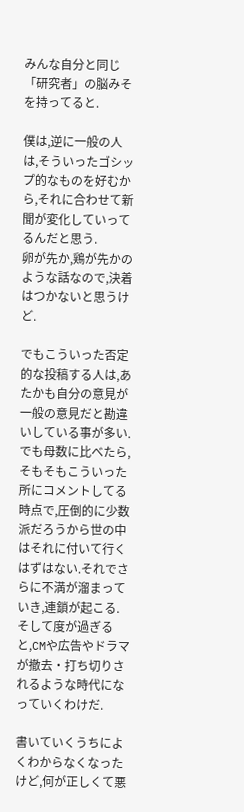みんな自分と同じ「研究者」の脳みそを持ってると.

僕は,逆に一般の人は,そういったゴシップ的なものを好むから,それに合わせて新聞が変化していってるんだと思う.
卵が先か,鶏が先かのような話なので,決着はつかないと思うけど.

でもこういった否定的な投稿する人は,あたかも自分の意見が一般の意見だと勘違いしている事が多い.
でも母数に比べたら,そもそもこういった所にコメントしてる時点で,圧倒的に少数派だろうから世の中はそれに付いて行くはずはない.それでさらに不満が溜まっていき,連鎖が起こる.
そして度が過ぎると,CMや広告やドラマが撤去・打ち切りされるような時代になっていくわけだ.

書いていくうちによくわからなくなったけど,何が正しくて悪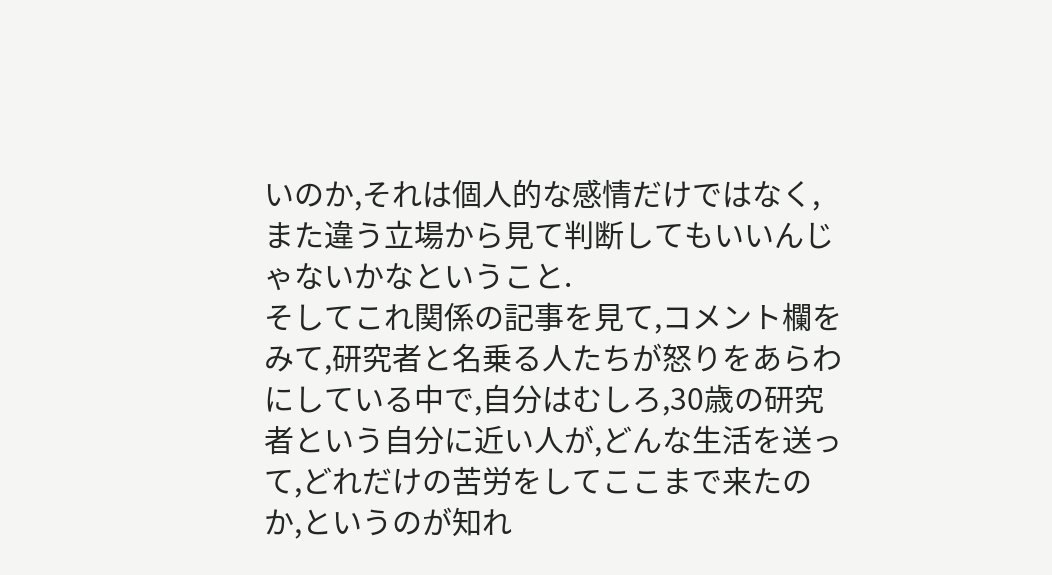いのか,それは個人的な感情だけではなく,また違う立場から見て判断してもいいんじゃないかなということ.
そしてこれ関係の記事を見て,コメント欄をみて,研究者と名乗る人たちが怒りをあらわにしている中で,自分はむしろ,30歳の研究者という自分に近い人が,どんな生活を送って,どれだけの苦労をしてここまで来たのか,というのが知れ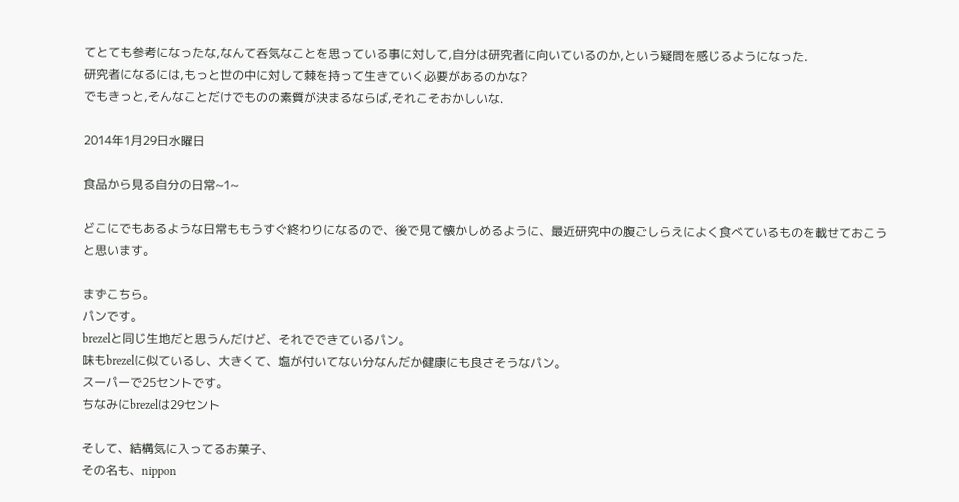てとても参考になったな,なんて呑気なことを思っている事に対して,自分は研究者に向いているのか,という疑問を感じるようになった.
研究者になるには,もっと世の中に対して棘を持って生きていく必要があるのかな?
でもきっと,そんなことだけでものの素質が決まるならば,それこそおかしいな.

2014年1月29日水曜日

食品から見る自分の日常~1~

どこにでもあるような日常ももうすぐ終わりになるので、後で見て懐かしめるように、最近研究中の腹ごしらえによく食べているものを載せておこうと思います。

まずこちら。
パンです。
brezelと同じ生地だと思うんだけど、それでできているパン。
味もbrezelに似ているし、大きくて、塩が付いてない分なんだか健康にも良さそうなパン。
スーパーで25セントです。
ちなみにbrezelは29セント

そして、結構気に入ってるお菓子、
その名も、nippon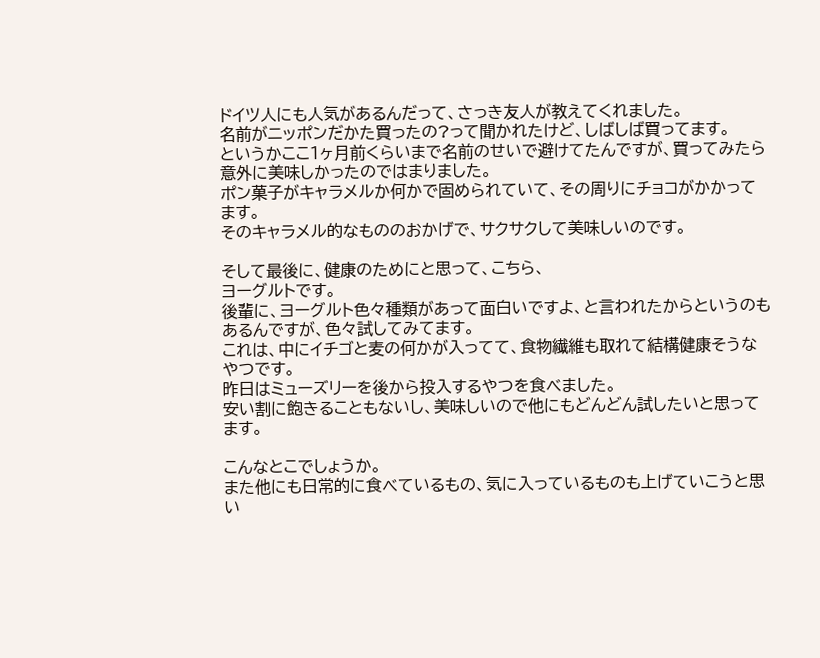ドイツ人にも人気があるんだって、さっき友人が教えてくれました。
名前がニッポンだかた買ったの?って聞かれたけど、しばしば買ってます。
というかここ1ヶ月前くらいまで名前のせいで避けてたんですが、買ってみたら意外に美味しかったのではまりました。
ポン菓子がキャラメルか何かで固められていて、その周りにチョコがかかってます。
そのキャラメル的なもののおかげで、サクサクして美味しいのです。

そして最後に、健康のためにと思って、こちら、
ヨーグルトです。
後輩に、ヨーグルト色々種類があって面白いですよ、と言われたからというのもあるんですが、色々試してみてます。
これは、中にイチゴと麦の何かが入ってて、食物繊維も取れて結構健康そうなやつです。
昨日はミューズリーを後から投入するやつを食べました。
安い割に飽きることもないし、美味しいので他にもどんどん試したいと思ってます。

こんなとこでしょうか。
また他にも日常的に食べているもの、気に入っているものも上げていこうと思い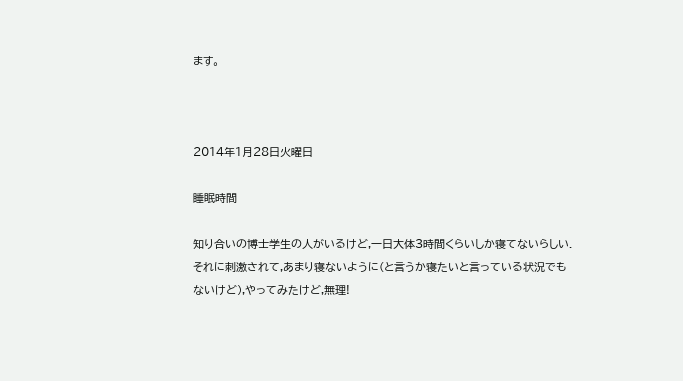ます。



2014年1月28日火曜日

睡眠時間

知り合いの博士学生の人がいるけど,一日大体3時間くらいしか寝てないらしい.
それに刺激されて,あまり寝ないように(と言うか寝たいと言っている状況でもないけど),やってみたけど,無理!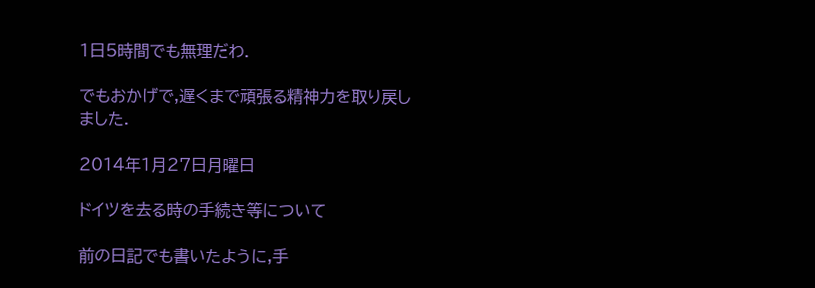1日5時間でも無理だわ.

でもおかげで,遅くまで頑張る精神力を取り戻しました.

2014年1月27日月曜日

ドイツを去る時の手続き等について

前の日記でも書いたように,手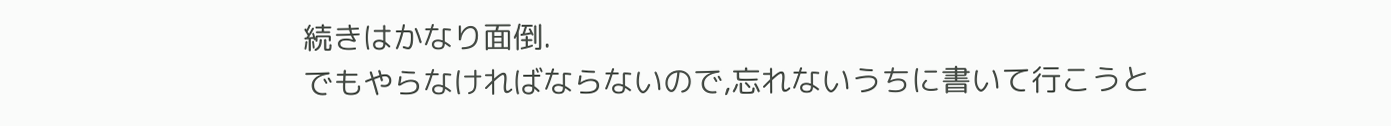続きはかなり面倒.
でもやらなければならないので,忘れないうちに書いて行こうと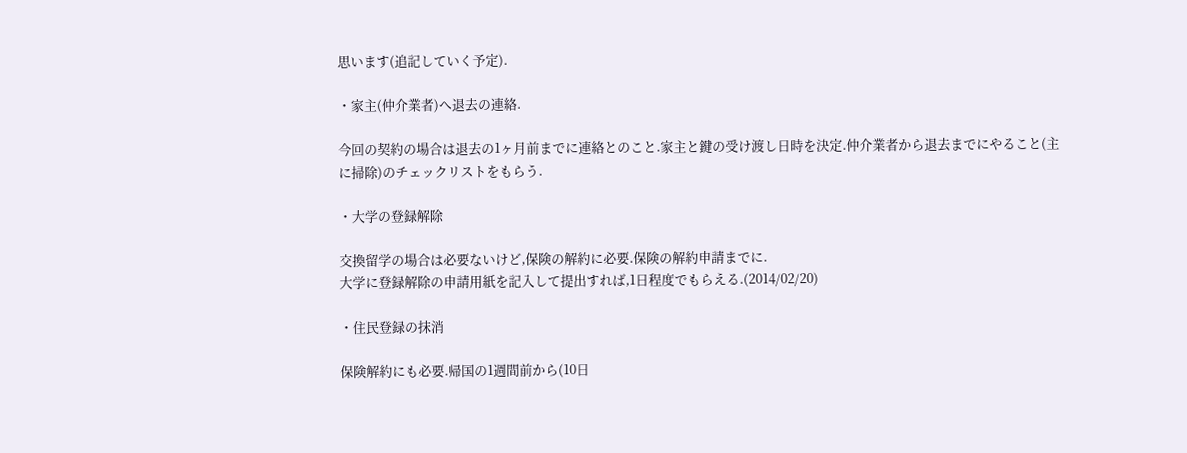思います(追記していく予定).

・家主(仲介業者)へ退去の連絡.

今回の契約の場合は退去の1ヶ月前までに連絡とのこと.家主と鍵の受け渡し日時を決定.仲介業者から退去までにやること(主に掃除)のチェックリストをもらう.

・大学の登録解除

交換留学の場合は必要ないけど,保険の解約に必要.保険の解約申請までに.
大学に登録解除の申請用紙を記入して提出すれば,1日程度でもらえる.(2014/02/20)

・住民登録の抹消

保険解約にも必要.帰国の1週間前から(10日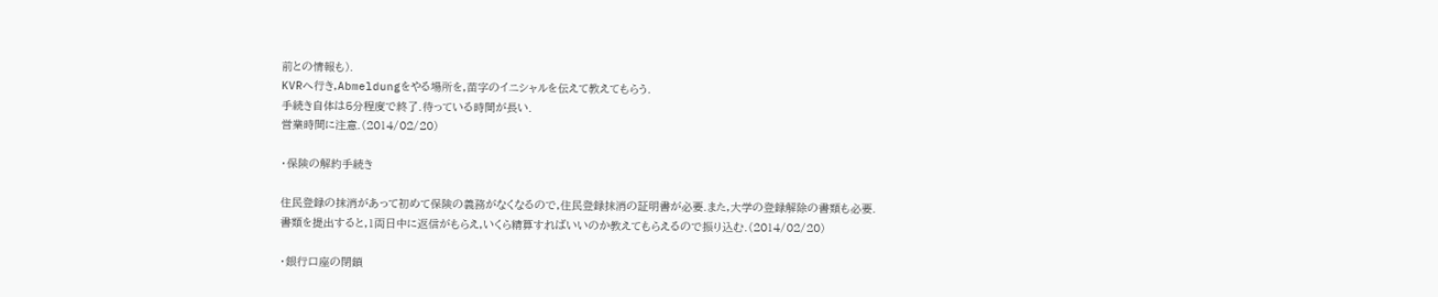前との情報も).
KVRへ行き,Abmeldungをやる場所を,苗字のイニシャルを伝えて教えてもらう.
手続き自体は5分程度で終了.待っている時間が長い.
営業時間に注意.(2014/02/20)

・保険の解約手続き

住民登録の抹消があって初めて保険の義務がなくなるので,住民登録抹消の証明書が必要.また,大学の登録解除の書類も必要.
書類を提出すると,1両日中に返信がもらえ,いくら精算すればいいのか教えてもらえるので振り込む.(2014/02/20)

・銀行口座の閉鎖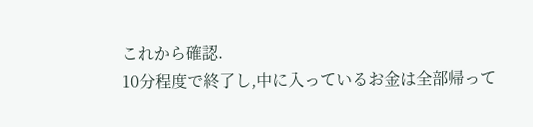これから確認.
10分程度で終了し,中に入っているお金は全部帰って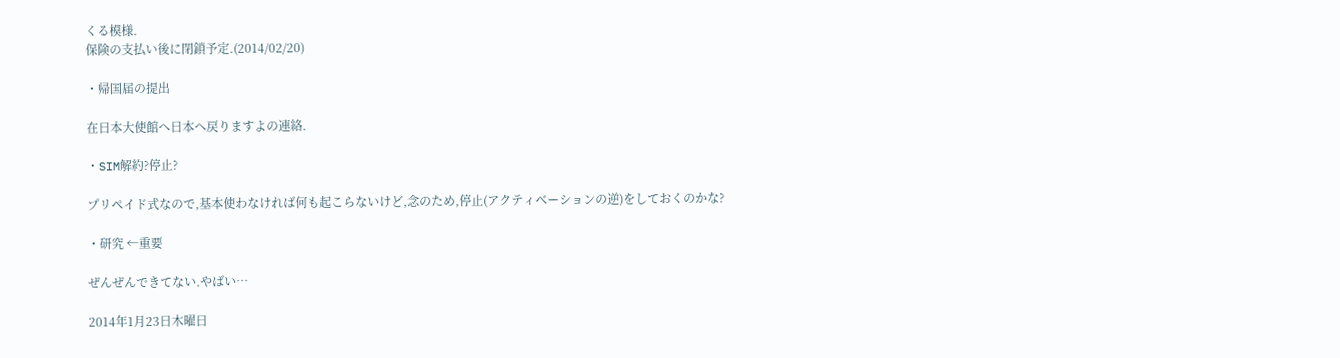くる模様.
保険の支払い後に閉鎖予定.(2014/02/20)

・帰国届の提出

在日本大使館へ日本へ戻りますよの連絡.

・SIM解約?停止?

プリペイド式なので,基本使わなければ何も起こらないけど,念のため,停止(アクティベーションの逆)をしておくのかな?

・研究 ←重要

ぜんぜんできてない.やばい…

2014年1月23日木曜日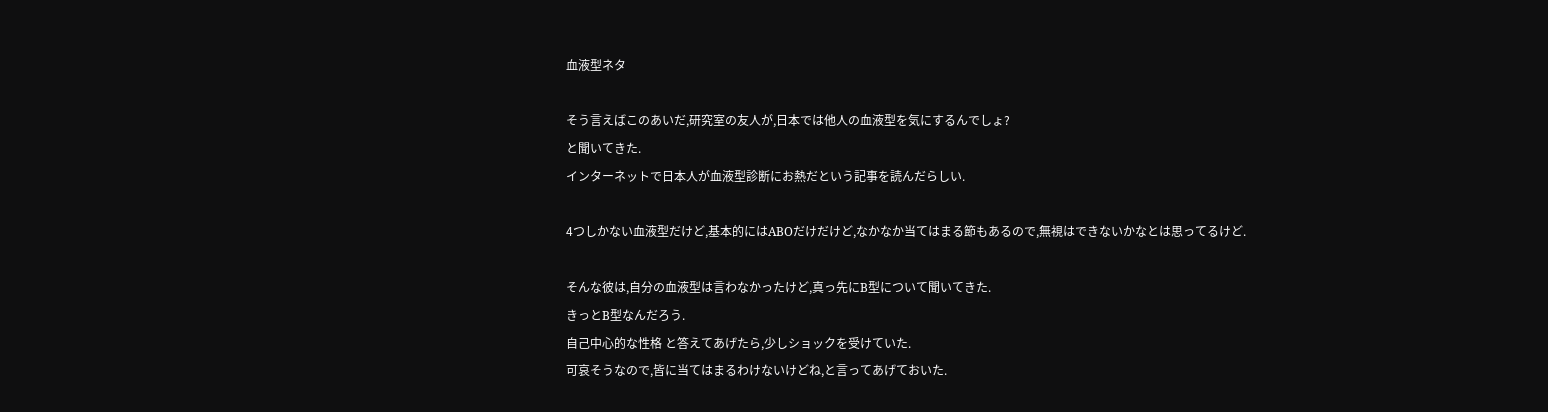血液型ネタ

そう言えばこのあいだ,研究室の友人が,日本では他人の血液型を気にするんでしょ?
と聞いてきた.
インターネットで日本人が血液型診断にお熱だという記事を読んだらしい.

4つしかない血液型だけど,基本的にはABOだけだけど,なかなか当てはまる節もあるので,無視はできないかなとは思ってるけど.

そんな彼は,自分の血液型は言わなかったけど,真っ先にB型について聞いてきた.
きっとB型なんだろう.
自己中心的な性格 と答えてあげたら,少しショックを受けていた.
可哀そうなので,皆に当てはまるわけないけどね,と言ってあげておいた.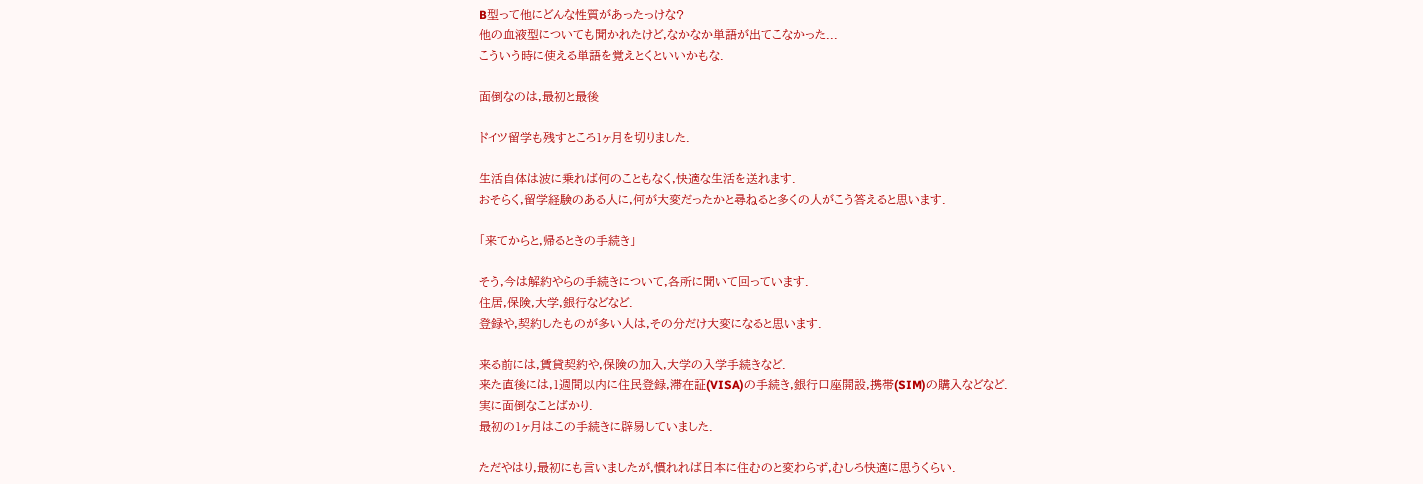B型って他にどんな性質があったっけな?
他の血液型についても聞かれたけど,なかなか単語が出てこなかった...
こういう時に使える単語を覚えとくといいかもな.

面倒なのは,最初と最後

ドイツ留学も残すところ1ヶ月を切りました.

生活自体は波に乗れば何のこともなく,快適な生活を送れます.
おそらく,留学経験のある人に,何が大変だったかと尋ねると多くの人がこう答えると思います.

「来てからと,帰るときの手続き」

そう,今は解約やらの手続きについて,各所に聞いて回っています.
住居,保険,大学,銀行などなど.
登録や,契約したものが多い人は,その分だけ大変になると思います.

来る前には,賃貸契約や,保険の加入,大学の入学手続きなど.
来た直後には,1週間以内に住民登録,滞在証(VISA)の手続き,銀行口座開設,携帯(SIM)の購入などなど.
実に面倒なことばかり.
最初の1ヶ月はこの手続きに辟易していました.

ただやはり,最初にも言いましたが,慣れれば日本に住むのと変わらず,むしろ快適に思うくらい.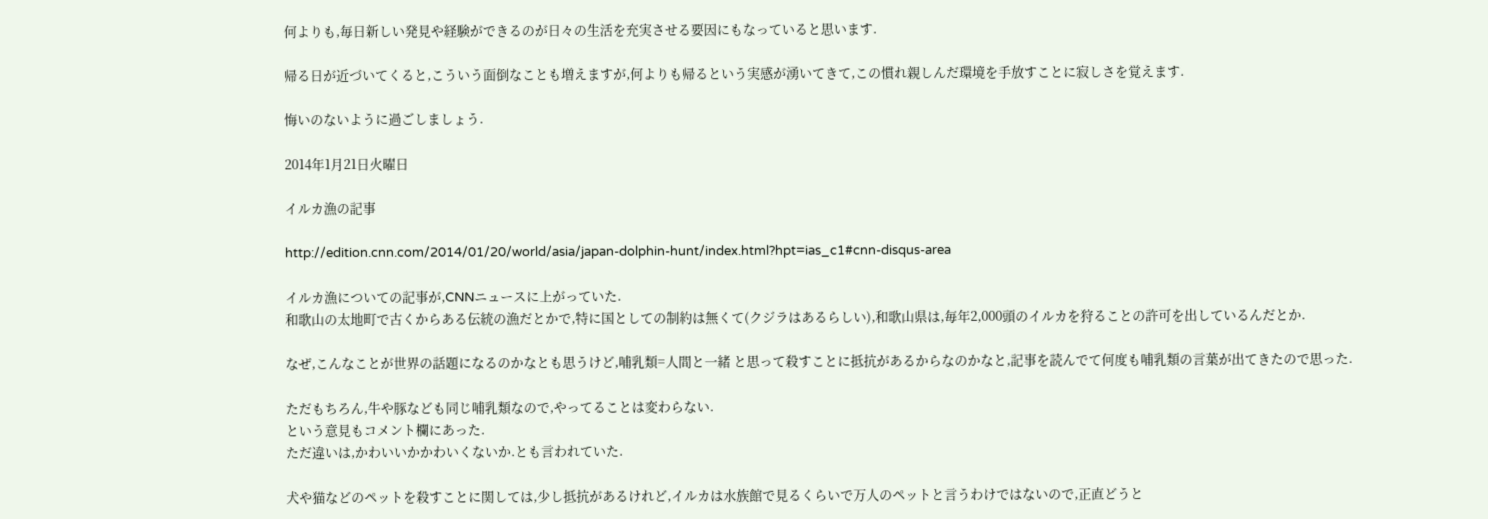何よりも,毎日新しい発見や経験ができるのが日々の生活を充実させる要因にもなっていると思います.

帰る日が近づいてくると,こういう面倒なことも増えますが,何よりも帰るという実感が湧いてきて,この慣れ親しんだ環境を手放すことに寂しさを覚えます.

悔いのないように過ごしましょう.

2014年1月21日火曜日

イルカ漁の記事

http://edition.cnn.com/2014/01/20/world/asia/japan-dolphin-hunt/index.html?hpt=ias_c1#cnn-disqus-area

イルカ漁についての記事が,CNNニュースに上がっていた.
和歌山の太地町で古くからある伝統の漁だとかで,特に国としての制約は無くて(クジラはあるらしい),和歌山県は,毎年2,000頭のイルカを狩ることの許可を出しているんだとか.

なぜ,こんなことが世界の話題になるのかなとも思うけど,哺乳類=人間と一緒 と思って殺すことに抵抗があるからなのかなと,記事を読んでて何度も哺乳類の言葉が出てきたので思った.

ただもちろん,牛や豚なども同じ哺乳類なので,やってることは変わらない.
という意見もコメント欄にあった.
ただ違いは,かわいいかかわいくないか.とも言われていた.

犬や猫などのペットを殺すことに関しては,少し抵抗があるけれど,イルカは水族館で見るくらいで万人のペットと言うわけではないので,正直どうと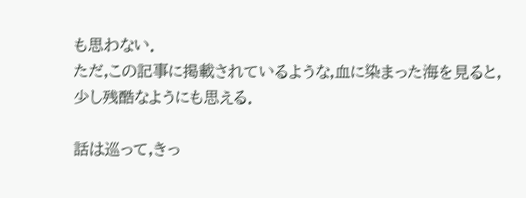も思わない.
ただ,この記事に掲載されているような,血に染まった海を見ると,少し残酷なようにも思える.

話は巡って,きっ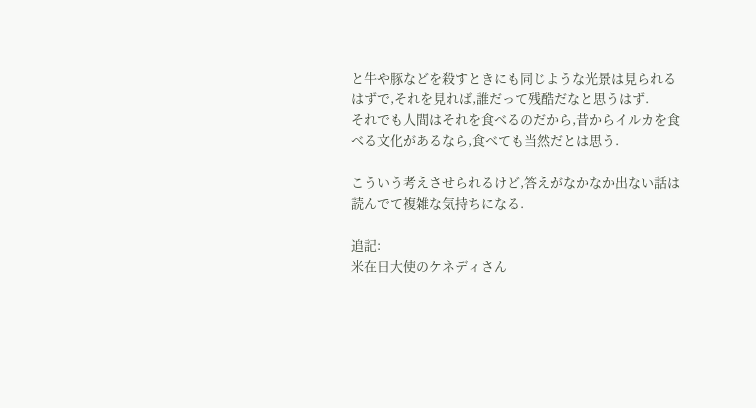と牛や豚などを殺すときにも同じような光景は見られるはずで,それを見れば,誰だって残酷だなと思うはず.
それでも人間はそれを食べるのだから,昔からイルカを食べる文化があるなら,食べても当然だとは思う.

こういう考えさせられるけど,答えがなかなか出ない話は読んでて複雑な気持ちになる.

追記:
米在日大使のケネディさん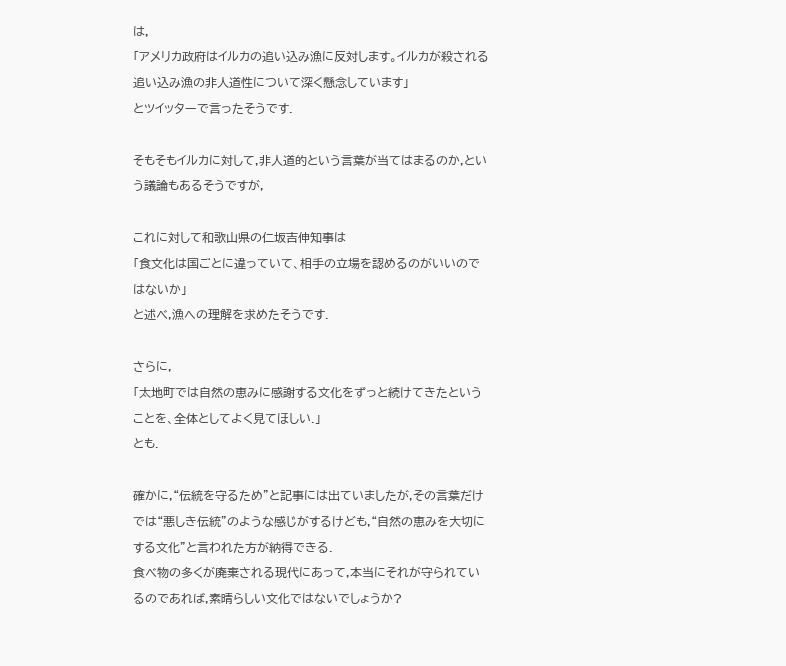は,
「アメリカ政府はイルカの追い込み漁に反対します。イルカが殺される追い込み漁の非人道性について深く懸念しています」
とツイッターで言ったそうです.

そもそもイルカに対して,非人道的という言葉が当てはまるのか,という議論もあるそうですが,

これに対して和歌山県の仁坂吉伸知事は
「食文化は国ごとに違っていて、相手の立場を認めるのがいいのではないか」
と述べ,漁への理解を求めたそうです.

さらに,
「太地町では自然の恵みに感謝する文化をずっと続けてきたということを、全体としてよく見てほしい.」
とも.

確かに,“伝統を守るため”と記事には出ていましたが,その言葉だけでは“悪しき伝統”のような感じがするけども,“自然の恵みを大切にする文化”と言われた方が納得できる.
食べ物の多くが廃棄される現代にあって,本当にそれが守られているのであれば,素晴らしい文化ではないでしょうか?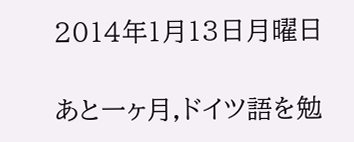2014年1月13日月曜日

あと一ヶ月,ドイツ語を勉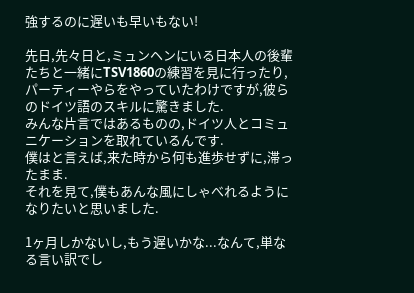強するのに遅いも早いもない!

先日,先々日と,ミュンヘンにいる日本人の後輩たちと一緒にTSV1860の練習を見に行ったり,パーティーやらをやっていたわけですが,彼らのドイツ語のスキルに驚きました.
みんな片言ではあるものの,ドイツ人とコミュニケーションを取れているんです.
僕はと言えば,来た時から何も進歩せずに,滞ったまま.
それを見て,僕もあんな風にしゃべれるようになりたいと思いました.

1ヶ月しかないし,もう遅いかな...なんて,単なる言い訳でし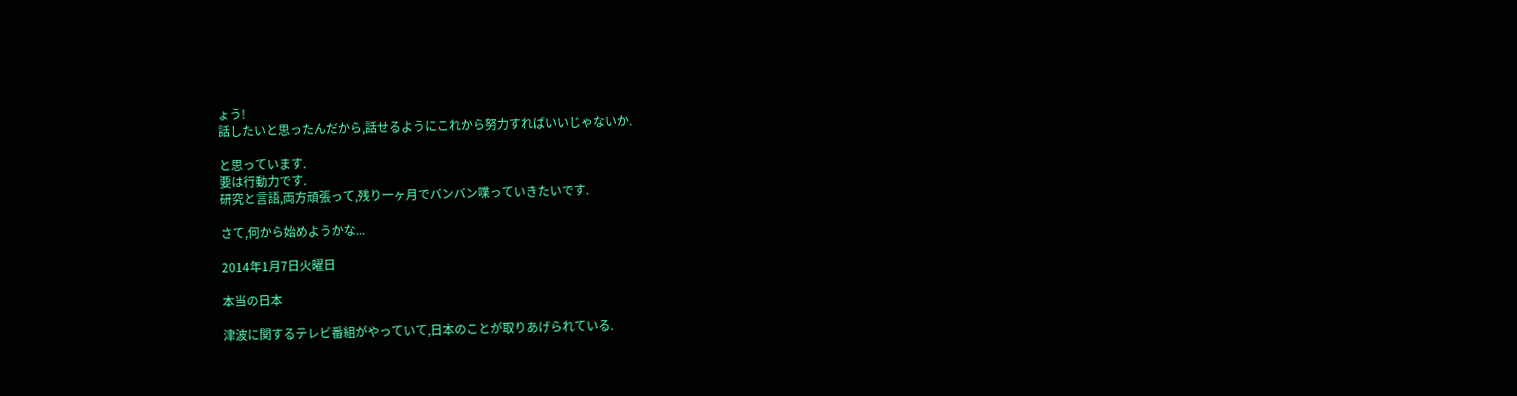ょう!
話したいと思ったんだから,話せるようにこれから努力すればいいじゃないか.

と思っています.
要は行動力です.
研究と言語,両方頑張って,残り一ヶ月でバンバン喋っていきたいです.

さて,何から始めようかな...

2014年1月7日火曜日

本当の日本

津波に関するテレビ番組がやっていて,日本のことが取りあげられている.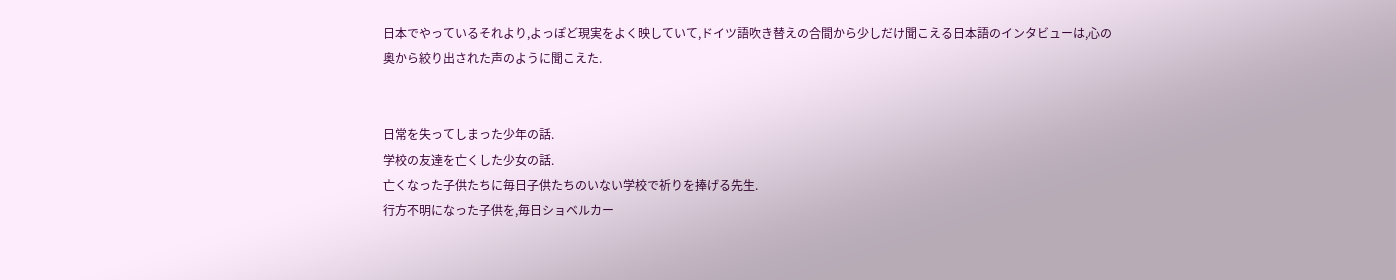日本でやっているそれより,よっぽど現実をよく映していて,ドイツ語吹き替えの合間から少しだけ聞こえる日本語のインタビューは,心の奥から絞り出された声のように聞こえた.


日常を失ってしまった少年の話.
学校の友達を亡くした少女の話.
亡くなった子供たちに毎日子供たちのいない学校で祈りを捧げる先生.
行方不明になった子供を,毎日ショベルカー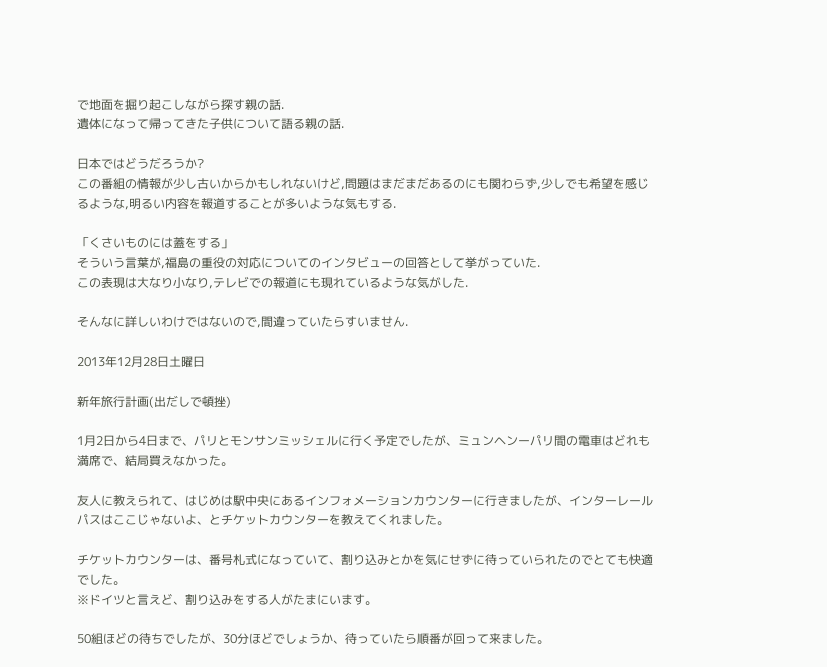で地面を掘り起こしながら探す親の話.
遺体になって帰ってきた子供について語る親の話.

日本ではどうだろうか?
この番組の情報が少し古いからかもしれないけど,問題はまだまだあるのにも関わらず,少しでも希望を感じるような,明るい内容を報道することが多いような気もする.

「くさいものには蓋をする」
そういう言葉が,福島の重役の対応についてのインタビューの回答として挙がっていた.
この表現は大なり小なり,テレビでの報道にも現れているような気がした.

そんなに詳しいわけではないので,間違っていたらすいません.

2013年12月28日土曜日

新年旅行計画(出だしで頓挫)

1月2日から4日まで、パリとモンサンミッシェルに行く予定でしたが、ミュンヘンーパリ間の電車はどれも満席で、結局買えなかった。

友人に教えられて、はじめは駅中央にあるインフォメーションカウンターに行きましたが、インターレールパスはここじゃないよ、とチケットカウンターを教えてくれました。

チケットカウンターは、番号札式になっていて、割り込みとかを気にせずに待っていられたのでとても快適でした。
※ドイツと言えど、割り込みをする人がたまにいます。

50組ほどの待ちでしたが、30分ほどでしょうか、待っていたら順番が回って来ました。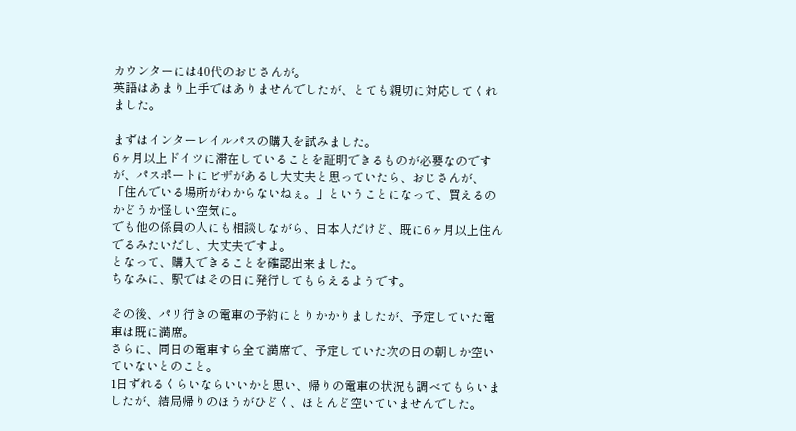カウンターには40代のおじさんが。
英語はあまり上手ではありませんでしたが、とても親切に対応してくれました。

まずはインターレイルパスの購入を試みました。
6ヶ月以上ドイツに滞在していることを証明できるものが必要なのですが、パスポートにビザがあるし大丈夫と思っていたら、おじさんが、「住んでいる場所がわからないねぇ。」ということになって、買えるのかどうか怪しい空気に。
でも他の係員の人にも相談しながら、日本人だけど、既に6ヶ月以上住んでるみたいだし、大丈夫ですよ。
となって、購入できることを確認出来ました。
ちなみに、駅ではその日に発行してもらえるようです。

その後、パリ行きの電車の予約にとりかかりましたが、予定していた電車は既に満席。
さらに、同日の電車すら全て満席で、予定していた次の日の朝しか空いていないとのこと。
1日ずれるくらいならいいかと思い、帰りの電車の状況も調べてもらいましたが、結局帰りのほうがひどく、ほとんど空いていませんでした。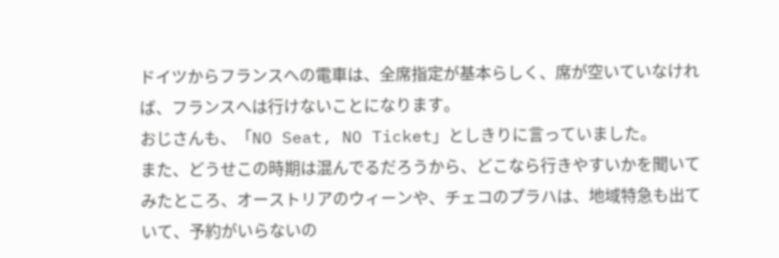ドイツからフランスへの電車は、全席指定が基本らしく、席が空いていなければ、フランスへは行けないことになります。
おじさんも、「NO Seat, NO Ticket」としきりに言っていました。
また、どうせこの時期は混んでるだろうから、どこなら行きやすいかを聞いてみたところ、オーストリアのウィーンや、チェコのプラハは、地域特急も出ていて、予約がいらないの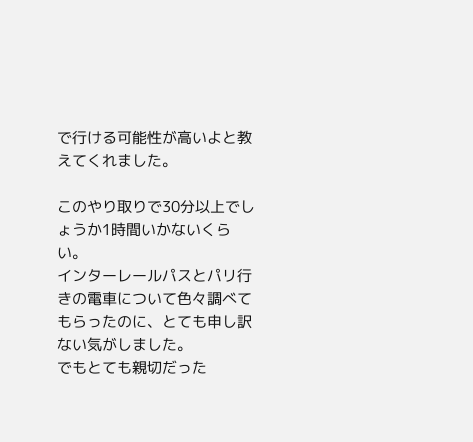で行ける可能性が高いよと教えてくれました。

このやり取りで30分以上でしょうか1時間いかないくらい。
インターレールパスとパリ行きの電車について色々調べてもらったのに、とても申し訳ない気がしました。
でもとても親切だった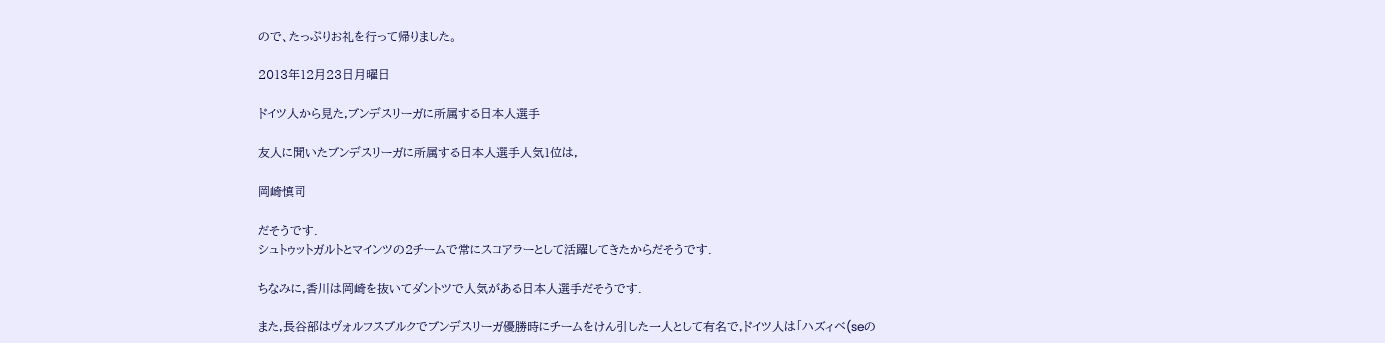ので、たっぷりお礼を行って帰りました。

2013年12月23日月曜日

ドイツ人から見た,ブンデスリーガに所属する日本人選手

友人に聞いたブンデスリーガに所属する日本人選手人気1位は,

岡崎慎司

だそうです.
シュトゥットガルトとマインツの2チームで常にスコアラーとして活躍してきたからだそうです.

ちなみに,香川は岡崎を抜いてダントツで人気がある日本人選手だそうです.

また,長谷部はヴォルフスブルクでブンデスリーガ優勝時にチームをけん引した一人として有名で,ドイツ人は「ハズィベ(seの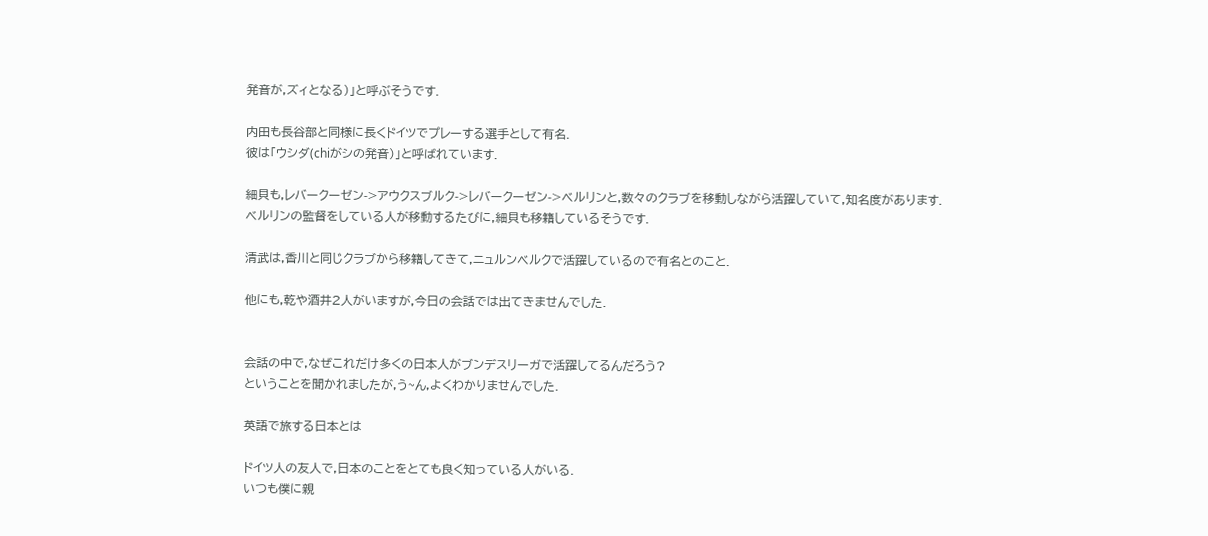発音が,ズィとなる)」と呼ぶそうです.

内田も長谷部と同様に長くドイツでプレーする選手として有名.
彼は「ウシダ(chiがシの発音)」と呼ばれています.

細貝も,レバークーゼン->アウクスブルク->レバークーゼン->ベルリンと,数々のクラブを移動しながら活躍していて,知名度があります.
ベルリンの監督をしている人が移動するたびに,細貝も移籍しているそうです.

清武は,香川と同じクラブから移籍してきて,ニュルンベルクで活躍しているので有名とのこと.

他にも,乾や酒井2人がいますが,今日の会話では出てきませんでした.


会話の中で,なぜこれだけ多くの日本人がブンデスリーガで活躍してるんだろう?
ということを聞かれましたが,う~ん,よくわかりませんでした.

英語で旅する日本とは

ドイツ人の友人で,日本のことをとても良く知っている人がいる.
いつも僕に親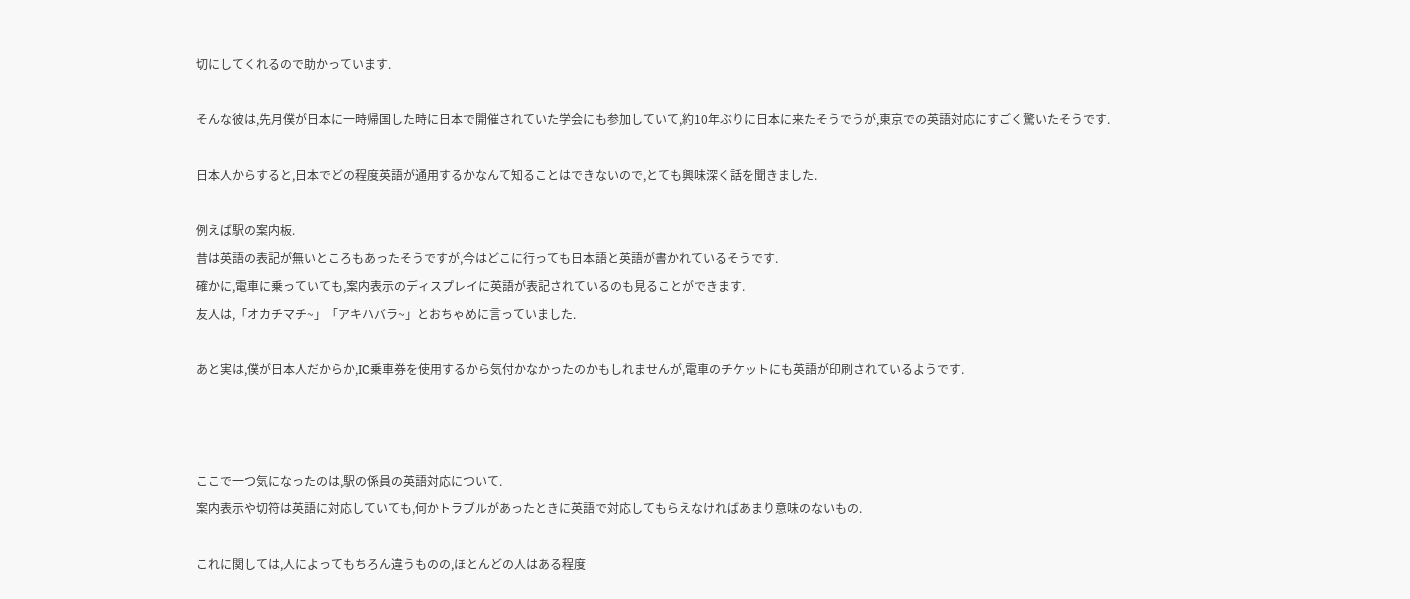切にしてくれるので助かっています.

そんな彼は,先月僕が日本に一時帰国した時に日本で開催されていた学会にも参加していて,約10年ぶりに日本に来たそうでうが,東京での英語対応にすごく驚いたそうです.

日本人からすると,日本でどの程度英語が通用するかなんて知ることはできないので,とても興味深く話を聞きました.

例えば駅の案内板.
昔は英語の表記が無いところもあったそうですが,今はどこに行っても日本語と英語が書かれているそうです.
確かに,電車に乗っていても,案内表示のディスプレイに英語が表記されているのも見ることができます.
友人は,「オカチマチ~」「アキハバラ~」とおちゃめに言っていました.

あと実は,僕が日本人だからか,IC乗車券を使用するから気付かなかったのかもしれませんが,電車のチケットにも英語が印刷されているようです.



ここで一つ気になったのは,駅の係員の英語対応について.
案内表示や切符は英語に対応していても,何かトラブルがあったときに英語で対応してもらえなければあまり意味のないもの.

これに関しては,人によってもちろん違うものの,ほとんどの人はある程度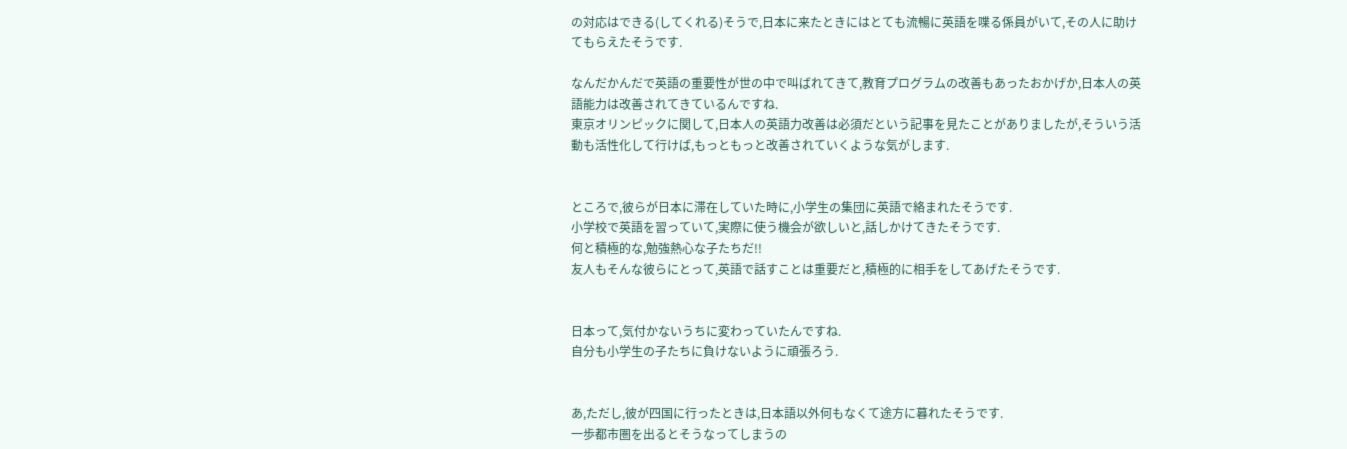の対応はできる(してくれる)そうで,日本に来たときにはとても流暢に英語を喋る係員がいて,その人に助けてもらえたそうです.

なんだかんだで英語の重要性が世の中で叫ばれてきて,教育プログラムの改善もあったおかげか,日本人の英語能力は改善されてきているんですね.
東京オリンピックに関して,日本人の英語力改善は必須だという記事を見たことがありましたが,そういう活動も活性化して行けば,もっともっと改善されていくような気がします.


ところで,彼らが日本に滞在していた時に,小学生の集団に英語で絡まれたそうです.
小学校で英語を習っていて,実際に使う機会が欲しいと,話しかけてきたそうです.
何と積極的な,勉強熱心な子たちだ!!
友人もそんな彼らにとって,英語で話すことは重要だと,積極的に相手をしてあげたそうです.


日本って,気付かないうちに変わっていたんですね.
自分も小学生の子たちに負けないように頑張ろう.


あ,ただし,彼が四国に行ったときは,日本語以外何もなくて途方に暮れたそうです.
一歩都市圏を出るとそうなってしまうの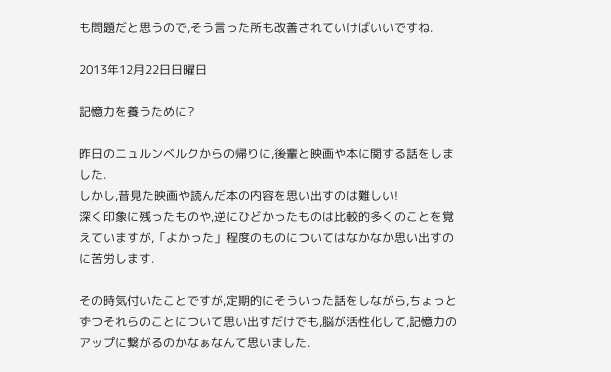も問題だと思うので,そう言った所も改善されていけばいいですね.

2013年12月22日日曜日

記憶力を養うために?

昨日のニュルンベルクからの帰りに,後輩と映画や本に関する話をしました.
しかし,昔見た映画や読んだ本の内容を思い出すのは難しい!
深く印象に残ったものや,逆にひどかったものは比較的多くのことを覚えていますが,「よかった」程度のものについてはなかなか思い出すのに苦労します.

その時気付いたことですが,定期的にそういった話をしながら,ちょっとずつそれらのことについて思い出すだけでも,脳が活性化して,記憶力のアップに繋がるのかなぁなんて思いました.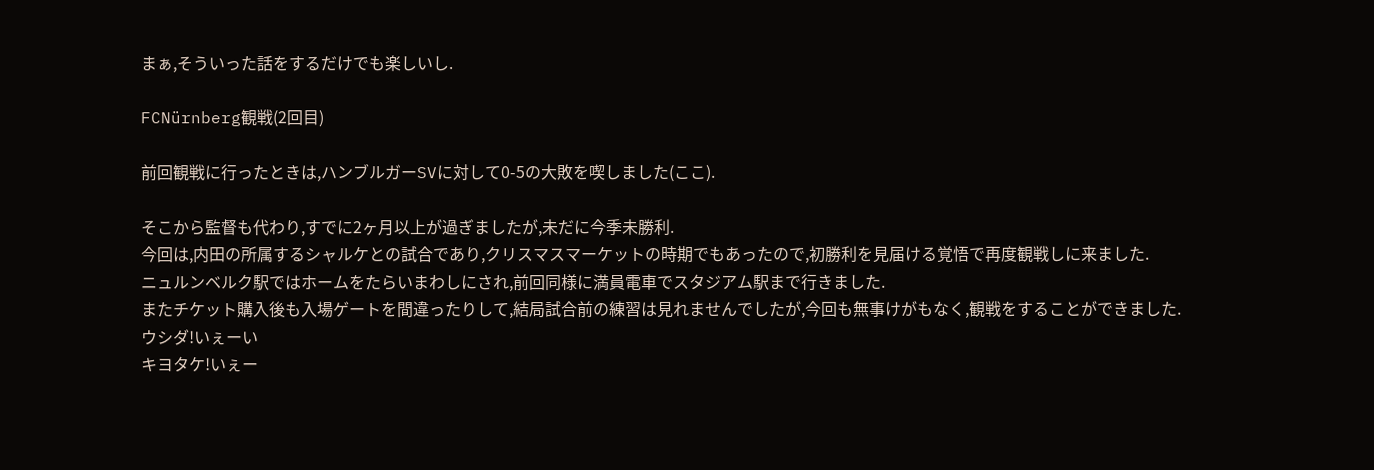まぁ,そういった話をするだけでも楽しいし.

FCNürnberg観戦(2回目)

前回観戦に行ったときは,ハンブルガーSVに対して0-5の大敗を喫しました(ここ).

そこから監督も代わり,すでに2ヶ月以上が過ぎましたが,未だに今季未勝利.
今回は,内田の所属するシャルケとの試合であり,クリスマスマーケットの時期でもあったので,初勝利を見届ける覚悟で再度観戦しに来ました.
ニュルンベルク駅ではホームをたらいまわしにされ,前回同様に満員電車でスタジアム駅まで行きました.
またチケット購入後も入場ゲートを間違ったりして,結局試合前の練習は見れませんでしたが,今回も無事けがもなく,観戦をすることができました.
ウシダ!いぇーい
キヨタケ!いぇー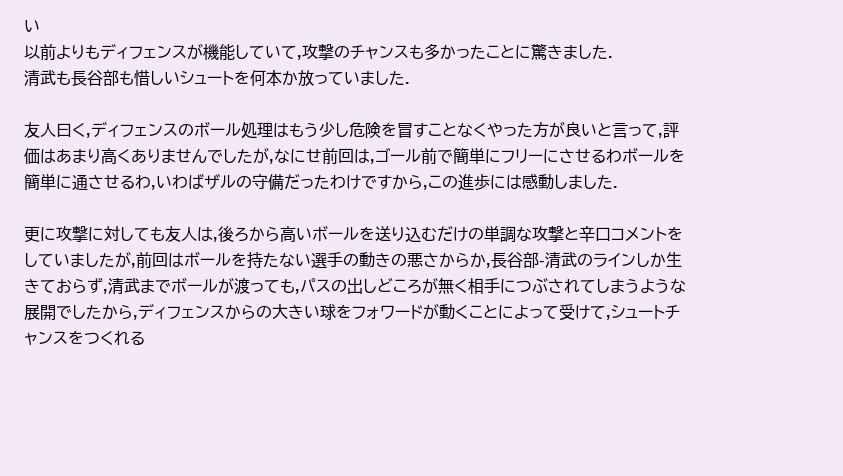い
以前よりもディフェンスが機能していて,攻撃のチャンスも多かったことに驚きました.
清武も長谷部も惜しいシュートを何本か放っていました.

友人曰く,ディフェンスのボール処理はもう少し危険を冒すことなくやった方が良いと言って,評価はあまり高くありませんでしたが,なにせ前回は,ゴール前で簡単にフリーにさせるわボールを簡単に通させるわ,いわばザルの守備だったわけですから,この進歩には感動しました.

更に攻撃に対しても友人は,後ろから高いボールを送り込むだけの単調な攻撃と辛口コメントをしていましたが,前回はボールを持たない選手の動きの悪さからか,長谷部-清武のラインしか生きておらず,清武までボールが渡っても,パスの出しどころが無く相手につぶされてしまうような展開でしたから,ディフェンスからの大きい球をフォワードが動くことによって受けて,シュートチャンスをつくれる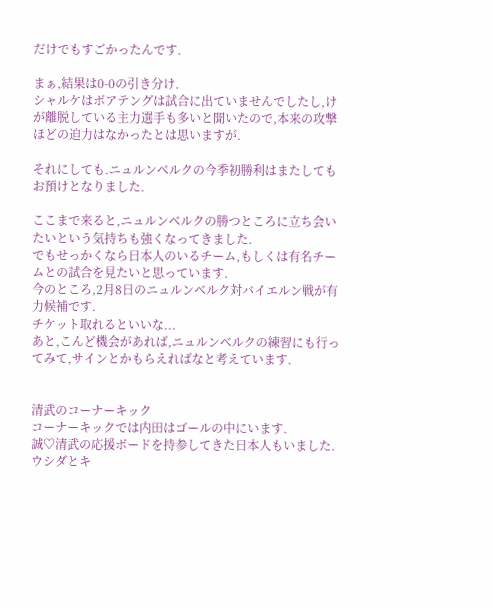だけでもすごかったんです.

まぁ,結果は0-0の引き分け.
シャルケはボアテングは試合に出ていませんでしたし,けが離脱している主力選手も多いと聞いたので,本来の攻撃ほどの迫力はなかったとは思いますが.

それにしても.ニュルンベルクの今季初勝利はまたしてもお預けとなりました.

ここまで来ると,ニュルンベルクの勝つところに立ち会いたいという気持ちも強くなってきました.
でもせっかくなら日本人のいるチーム,もしくは有名チームとの試合を見たいと思っています.
今のところ,2月8日のニュルンベルク対バイエルン戦が有力候補です.
チケット取れるといいな...
あと,こんど機会があれば,ニュルンベルクの練習にも行ってみて,サインとかもらえればなと考えています.


清武のコーナーキック
コーナーキックでは内田はゴールの中にいます.
誠♡清武の応援ボードを持参してきた日本人もいました.
ウシダとキ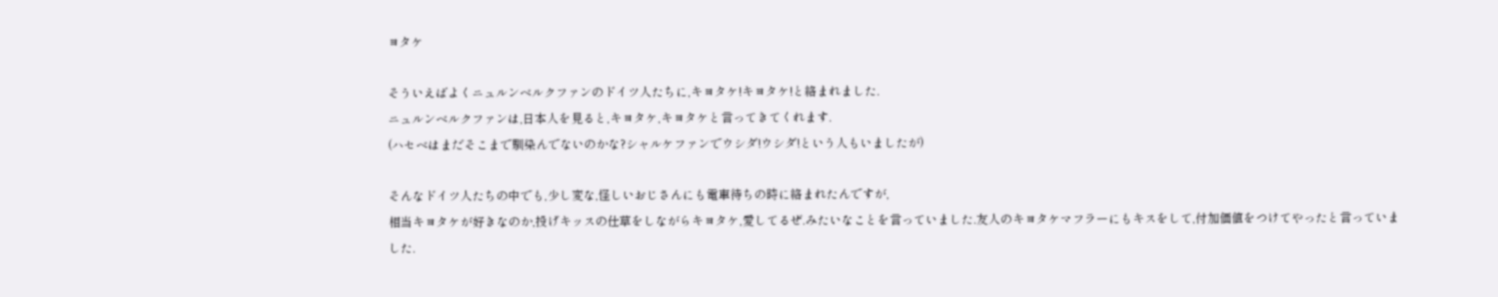ヨタケ

そういえばよくニュルンベルクファンのドイツ人たちに,キヨタケ!キヨタケ!と絡まれました.
ニュルンベルクファンは,日本人を見ると,キヨタケ,キヨタケと言ってきてくれます.
(ハセベはまだそこまで馴染んでないのかな?シャルケファンでウシダ!ウシダ!という人もいましたが)

そんなドイツ人たちの中でも,少し変な,怪しいおじさんにも電車待ちの時に絡まれたんですが,
相当キヨタケが好きなのか,投げキッスの仕草をしながらキヨタケ,愛してるぜ.みたいなことを言っていました.友人のキヨタケマフラーにもキスをして,付加価値をつけてやったと言っていました.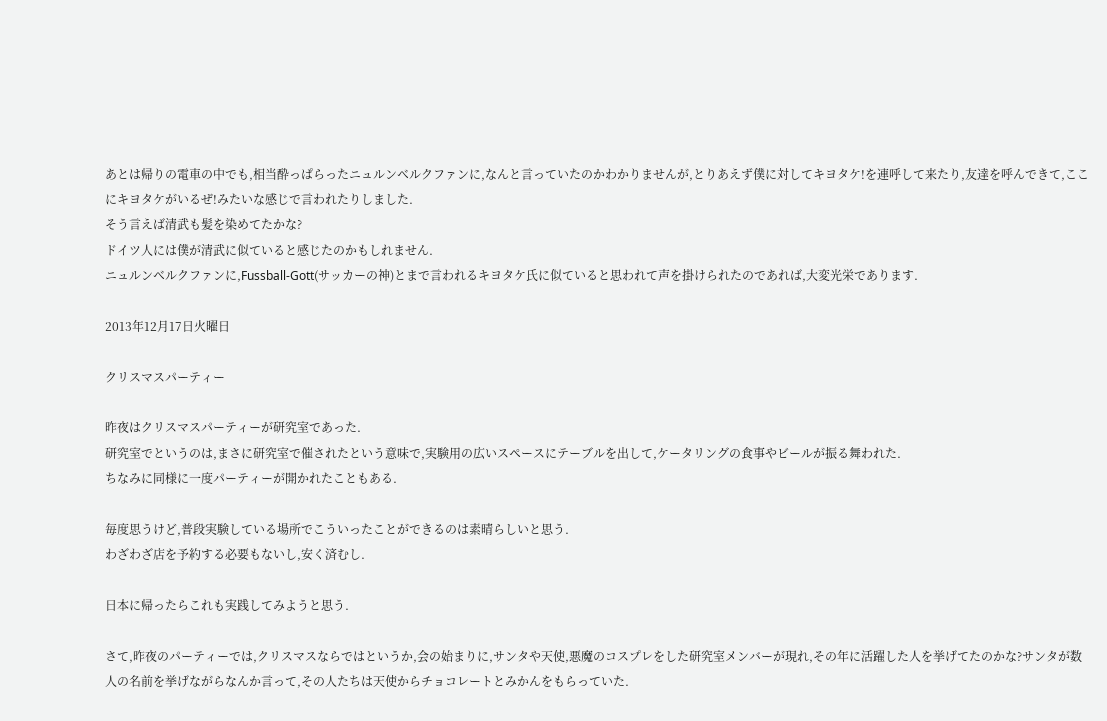あとは帰りの電車の中でも,相当酔っぱらったニュルンベルクファンに,なんと言っていたのかわかりませんが,とりあえず僕に対してキヨタケ!を連呼して来たり,友達を呼んできて,ここにキヨタケがいるぜ!みたいな感じで言われたりしました.
そう言えば清武も髪を染めてたかな?
ドイツ人には僕が清武に似ていると感じたのかもしれません.
ニュルンベルクファンに,Fussball-Gott(サッカーの神)とまで言われるキヨタケ氏に似ていると思われて声を掛けられたのであれば,大変光栄であります.

2013年12月17日火曜日

クリスマスパーティー

昨夜はクリスマスパーティーが研究室であった.
研究室でというのは,まさに研究室で催されたという意味で,実験用の広いスペースにテーブルを出して,ケータリングの食事やビールが振る舞われた.
ちなみに同様に一度パーティーが開かれたこともある.

毎度思うけど,普段実験している場所でこういったことができるのは素晴らしいと思う.
わざわざ店を予約する必要もないし,安く済むし.

日本に帰ったらこれも実践してみようと思う.

さて,昨夜のパーティーでは,クリスマスならではというか,会の始まりに,サンタや天使,悪魔のコスプレをした研究室メンバーが現れ,その年に活躍した人を挙げてたのかな?サンタが数人の名前を挙げながらなんか言って,その人たちは天使からチョコレートとみかんをもらっていた.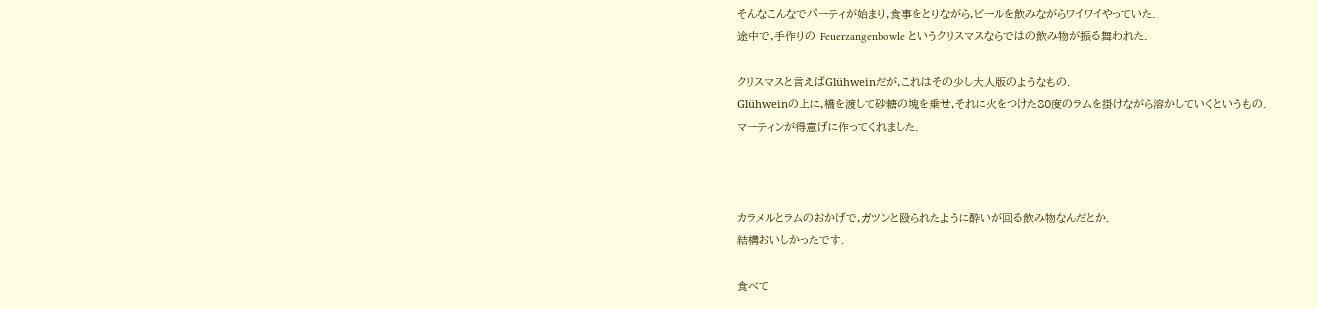そんなこんなでパーティが始まり,食事をとりながら,ビールを飲みながらワイワイやっていた.
途中で,手作りの Feuerzangenbowle というクリスマスならではの飲み物が振る舞われた.

クリスマスと言えばGlühweinだが,これはその少し大人版のようなもの.
Glühweinの上に,橋を渡して砂糖の塊を乗せ,それに火をつけた80度のラムを掛けながら溶かしていくというもの.
マーティンが得意げに作ってくれました.



カラメルとラムのおかげで,ガツンと殴られたように酔いが回る飲み物なんだとか.
結構おいしかったです.

食べて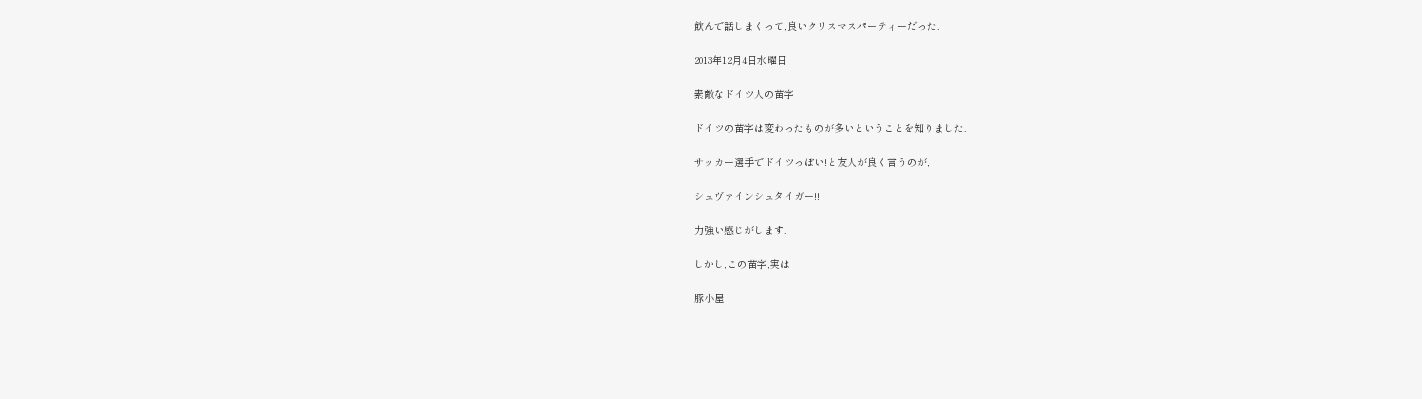飲んで話しまくって,良いクリスマスパーティーだった.

2013年12月4日水曜日

素敵なドイツ人の苗字

ドイツの苗字は変わったものが多いということを知りました.

サッカー選手でドイツっぽい!と友人が良く言うのが,

シュヴァインシュタイガー!!

力強い感じがします.

しかし,この苗字,実は

豚小屋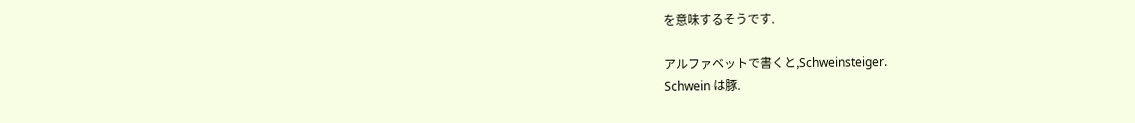を意味するそうです.

アルファベットで書くと,Schweinsteiger.
Schwein は豚.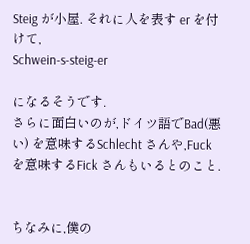Steig が小屋. それに人を表す er を付けて,
Schwein-s-steig-er

になるそうです.
さらに面白いのが,ドイツ語でBad(悪い) を意味するSchlecht さんや,Fuck を意味するFick さんもいるとのこと.


ちなみに,僕の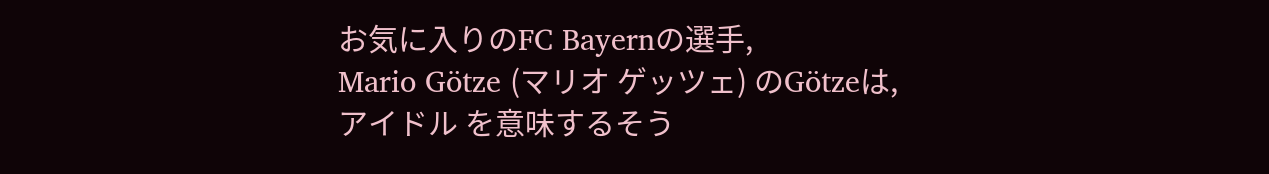お気に入りのFC Bayernの選手,
Mario Götze (マリオ ゲッツェ) のGötzeは,
アイドル を意味するそう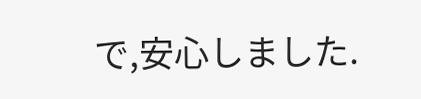で,安心しました.